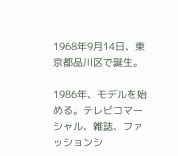1968年9月14日、東京都品川区で誕生。

1986年、モデルを始める。テレビコマーシャル、雑誌、ファッションシ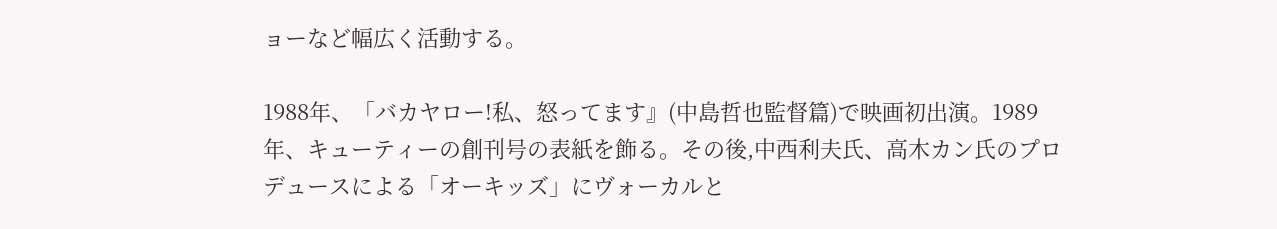ョーなど幅広く活動する。

1988年、「バカヤロー!私、怒ってます』(中島哲也監督篇)で映画初出演。1989年、キューティーの創刊号の表紙を飾る。その後,中西利夫氏、高木カン氏のプロデュースによる「オーキッズ」にヴォーカルと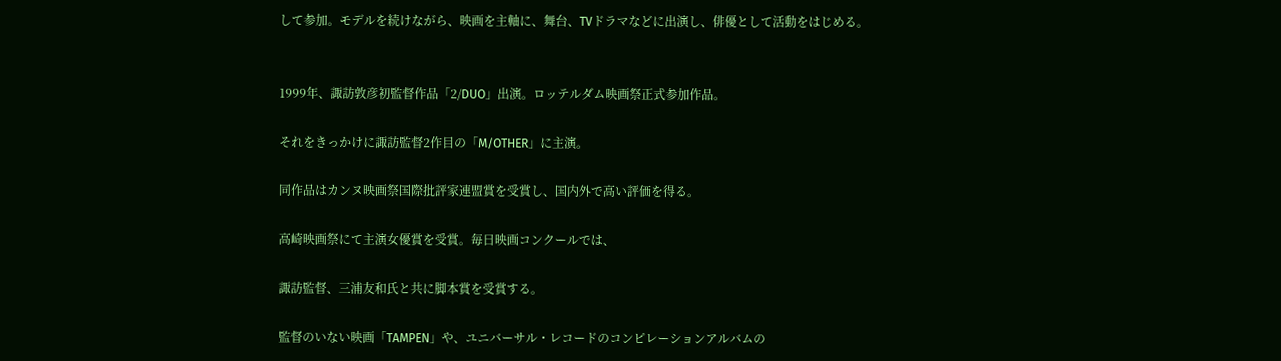して参加。モデルを続けながら、映画を主軸に、舞台、TVドラマなどに出演し、俳優として活動をはじめる。


1999年、諏訪敦彦初監督作品「2/DUO」出演。ロッテルダム映画祭正式参加作品。

それをきっかけに諏訪監督2作目の「M/OTHER」に主演。

同作品はカンヌ映画祭国際批評家連盟賞を受賞し、国内外で高い評価を得る。

高崎映画祭にて主演女優賞を受賞。毎日映画コンクールでは、

諏訪監督、三浦友和氏と共に脚本賞を受賞する。

監督のいない映画「TAMPEN」や、ユニバーサル・レコードのコンピレーションアルバムの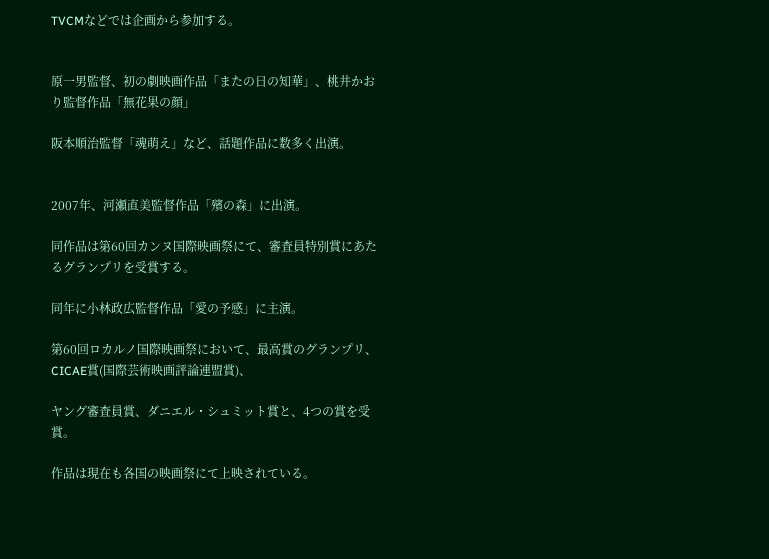TVCMなどでは企画から参加する。


原一男監督、初の劇映画作品「またの日の知華」、桃井かおり監督作品「無花果の顔」

阪本順治監督「魂萌え」など、話題作品に数多く出演。


2007年、河瀬直美監督作品「殯の森」に出演。

同作品は第60回カンヌ国際映画祭にて、審査員特別賞にあたるグランプリを受賞する。

同年に小林政広監督作品「愛の予感」に主演。

第60回ロカルノ国際映画祭において、最高賞のグランプリ、CICAE賞(国際芸術映画評論連盟賞)、

ヤング審査員賞、ダニエル・シュミット賞と、4つの賞を受賞。

作品は現在も各国の映画祭にて上映されている。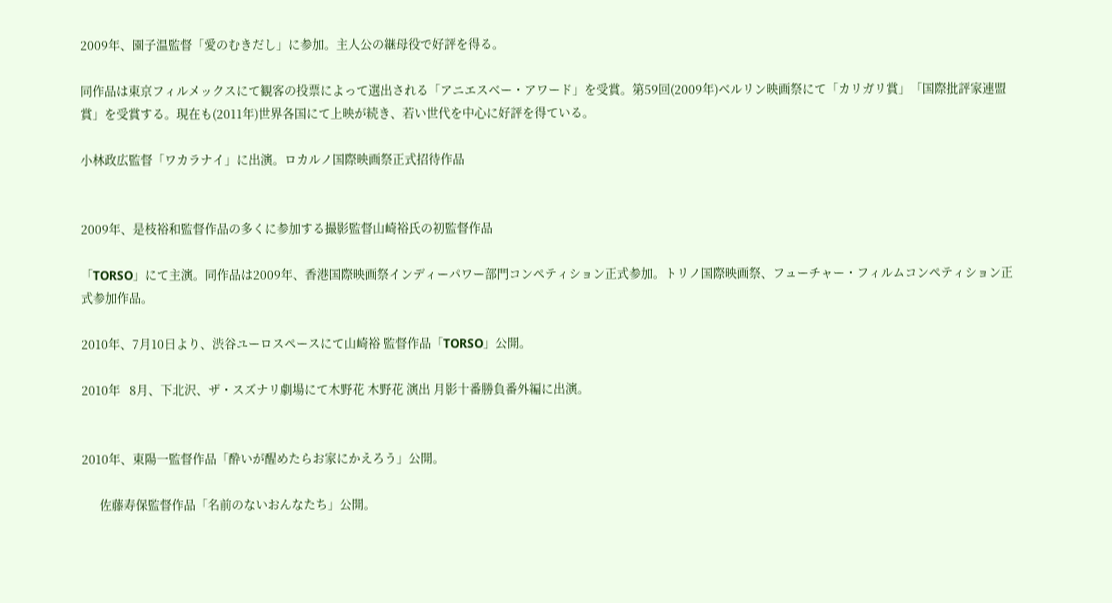2009年、園子温監督「愛のむきだし」に参加。主人公の継母役で好評を得る。

同作品は東京フィルメックスにて観客の投票によって選出される「アニエスベー・アワード」を受賞。第59回(2009年)ベルリン映画祭にて「カリガリ賞」「国際批評家連盟賞」を受賞する。現在も(2011年)世界各国にて上映が続き、若い世代を中心に好評を得ている。

小林政広監督「ワカラナイ」に出演。ロカルノ国際映画祭正式招待作品


2009年、是枝裕和監督作品の多くに参加する撮影監督山崎裕氏の初監督作品

「TORSO」にて主演。同作品は2009年、香港国際映画祭インディーパワー部門コンペティション正式参加。トリノ国際映画祭、フューチャー・フィルムコンペティション正式参加作品。

2010年、7月10日より、渋谷ユーロスペースにて山崎裕 監督作品「TORSO」公開。

2010年   8月、下北沢、ザ・スズナリ劇場にて木野花 木野花 演出 月影十番勝負番外編に出演。


2010年、東陽一監督作品「酔いが醒めたらお家にかえろう」公開。

      佐藤寿保監督作品「名前のないおんなたち」公開。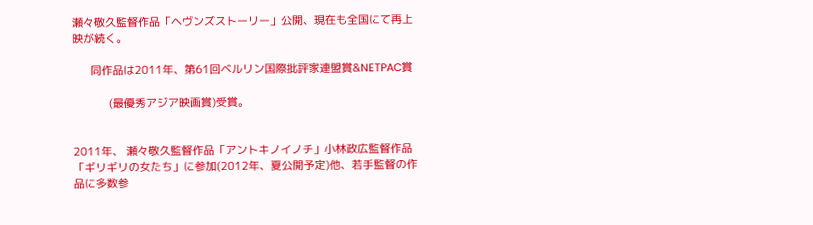瀬々敬久監督作品「ヘヴンズストーリー」公開、現在も全国にて再上映が続く。

      同作品は2011年、第61回ベルリン国際批評家連盟賞&NETPAC賞

            (最優秀アジア映画賞)受賞。


2011年、 瀬々敬久監督作品「アントキノイノチ」小林政広監督作品「ギリギリの女たち」に参加(2012年、夏公開予定)他、若手監督の作品に多数参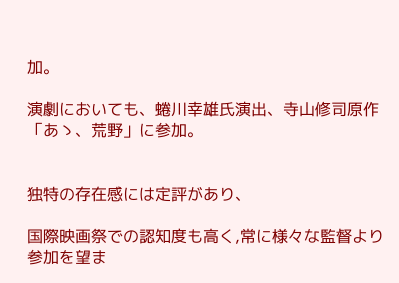加。

演劇においても、蜷川幸雄氏演出、寺山修司原作「あゝ、荒野」に参加。


独特の存在感には定評があり、

国際映画祭での認知度も高く,常に様々な監督より参加を望ま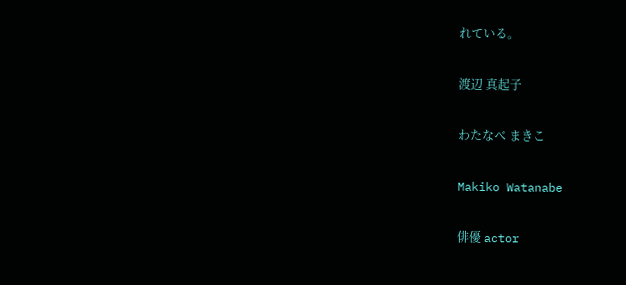れている。

渡辺 真起子

わたなべ まきこ

Makiko Watanabe

俳優 actor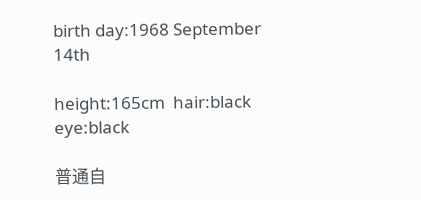birth day:1968 September 14th

height:165cm  hair:black  eye:black

普通自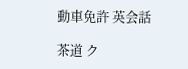動車免許 英会話

茶道 ク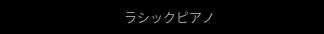ラシックピアノ